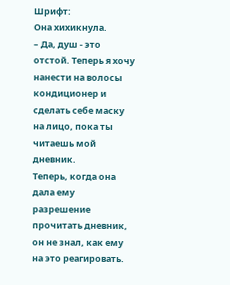Шрифт:
Она хихикнула.
– Да, душ - это отстой. Теперь я хочу нанести на волосы кондиционер и сделать себе маску на лицо, пока ты читаешь мой дневник.
Теперь, когда она дала ему разрешение прочитать дневник, он не знал, как ему на это реагировать.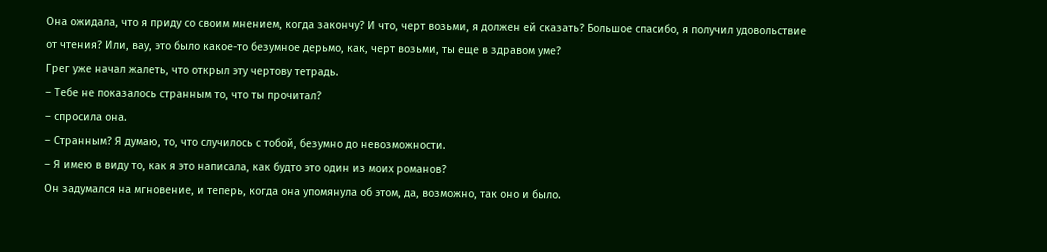Она ожидала, что я приду со своим мнением, когда закончу? И что, черт возьми, я должен ей сказать? Большое спасибо, я получил удовольствие от чтения? Или, вау, это было какое-то безумное дерьмо, как, черт возьми, ты еще в здравом уме?
Грег уже начал жалеть, что открыл эту чертову тетрадь.
– Тебе не показалось странным то, что ты прочитал?
– спросила она.
– Странным? Я думаю, то, что случилось с тобой, безумно до невозможности.
– Я имею в виду то, как я это написала, как будто это один из моих романов?
Он задумался на мгновение, и теперь, когда она упомянула об этом, да, возможно, так оно и было.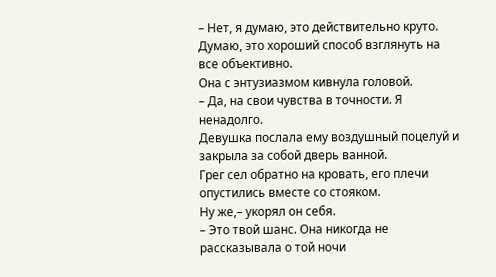– Нет, я думаю, это действительно круто. Думаю, это хороший способ взглянуть на все объективно.
Она с энтузиазмом кивнула головой.
– Да, на свои чувства в точности. Я ненадолго.
Девушка послала ему воздушный поцелуй и закрыла за собой дверь ванной.
Грег сел обратно на кровать, его плечи опустились вместе со стояком.
Ну же,– укорял он себя.
– Это твой шанс. Она никогда не рассказывала о той ночи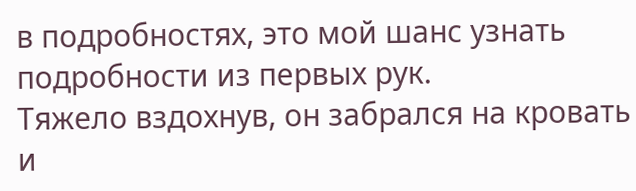в подробностях, это мой шанс узнать подробности из первых рук.
Тяжело вздохнув, он забрался на кровать и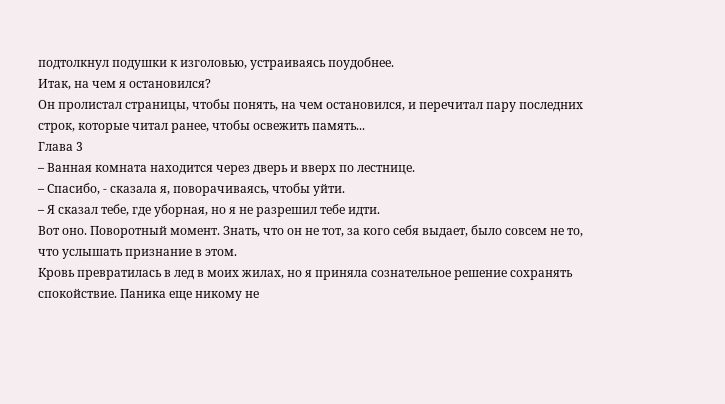подтолкнул подушки к изголовью, устраиваясь поудобнее.
Итак, на чем я остановился?
Он пролистал страницы, чтобы понять, на чем остановился, и перечитал пару последних строк, которые читал ранее, чтобы освежить память...
Глава 3
– Ванная комната находится через дверь и вверх по лестнице.
– Спасибо, - сказала я, поворачиваясь, чтобы уйти.
– Я сказал тебе, где уборная, но я не разрешил тебе идти.
Вот оно. Поворотный момент. Знать, что он не тот, за кого себя выдает, было совсем не то, что услышать признание в этом.
Кровь превратилась в лед в моих жилах, но я приняла сознательное решение сохранять спокойствие. Паника еще никому не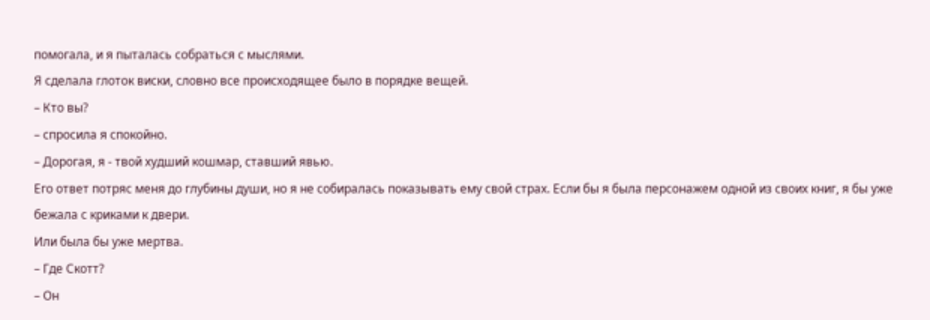помогала, и я пыталась собраться с мыслями.
Я сделала глоток виски, словно все происходящее было в порядке вещей.
– Кто вы?
– спросила я спокойно.
– Дорогая, я - твой худший кошмар, ставший явью.
Его ответ потряс меня до глубины души, но я не собиралась показывать ему свой страх. Если бы я была персонажем одной из своих книг, я бы уже бежала с криками к двери.
Или была бы уже мертва.
– Где Скотт?
– Он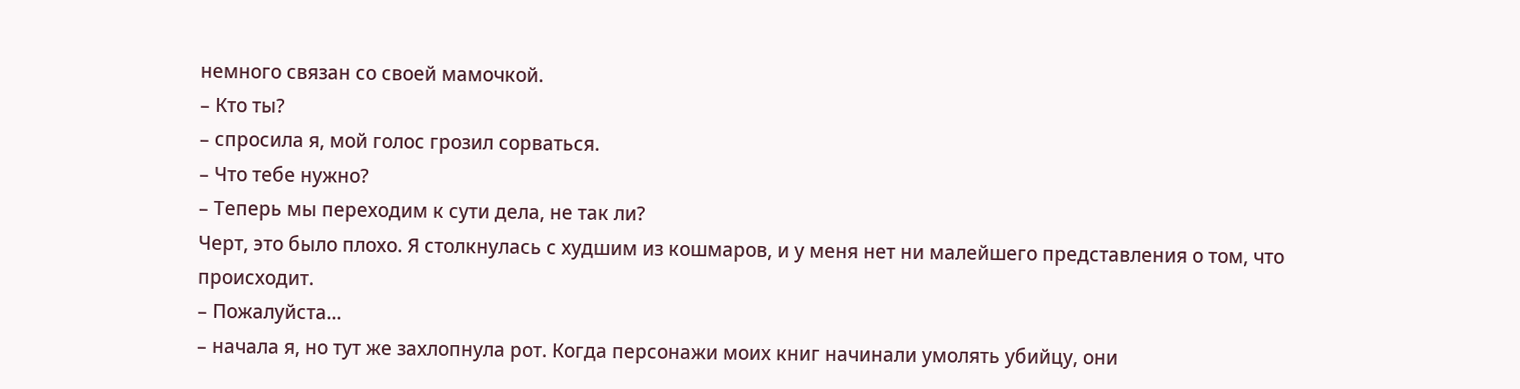немного связан со своей мамочкой.
– Кто ты?
– спросила я, мой голос грозил сорваться.
– Что тебе нужно?
– Теперь мы переходим к сути дела, не так ли?
Черт, это было плохо. Я столкнулась с худшим из кошмаров, и у меня нет ни малейшего представления о том, что происходит.
– Пожалуйста...
– начала я, но тут же захлопнула рот. Когда персонажи моих книг начинали умолять убийцу, они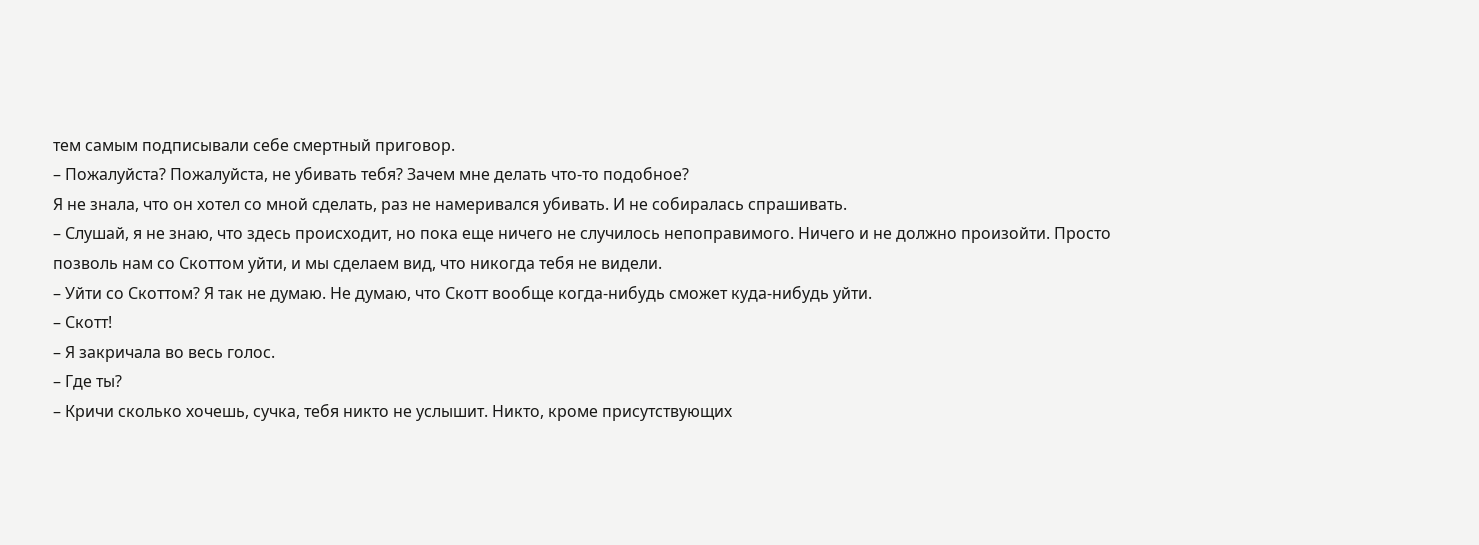тем самым подписывали себе смертный приговор.
– Пожалуйста? Пожалуйста, не убивать тебя? Зачем мне делать что-то подобное?
Я не знала, что он хотел со мной сделать, раз не намеривался убивать. И не собиралась спрашивать.
– Слушай, я не знаю, что здесь происходит, но пока еще ничего не случилось непоправимого. Ничего и не должно произойти. Просто позволь нам со Скоттом уйти, и мы сделаем вид, что никогда тебя не видели.
– Уйти со Скоттом? Я так не думаю. Не думаю, что Скотт вообще когда-нибудь сможет куда-нибудь уйти.
– Скотт!
– Я закричала во весь голос.
– Где ты?
– Кричи сколько хочешь, сучка, тебя никто не услышит. Никто, кроме присутствующих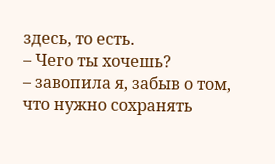здесь, то есть.
– Чего ты хочешь?
– завопила я, забыв о том, что нужно сохранять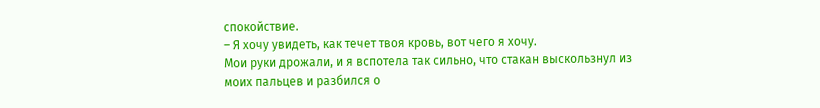спокойствие.
– Я хочу увидеть, как течет твоя кровь, вот чего я хочу.
Мои руки дрожали, и я вспотела так сильно, что стакан выскользнул из моих пальцев и разбился о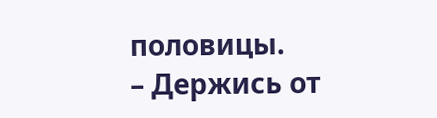половицы.
– Держись от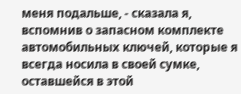меня подальше, - сказала я, вспомнив о запасном комплекте автомобильных ключей, которые я всегда носила в своей сумке, оставшейся в этой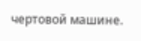чертовой машине.